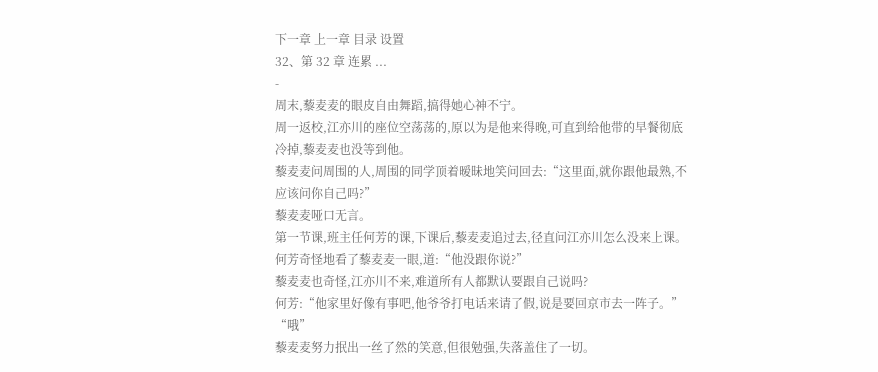下一章 上一章 目录 设置
32、第 32 章 连累 ...
-
周末,藜麦麦的眼皮自由舞蹈,搞得她心神不宁。
周一返校,江亦川的座位空荡荡的,原以为是他来得晚,可直到给他带的早餐彻底冷掉,藜麦麦也没等到他。
藜麦麦问周围的人,周围的同学顶着暧昧地笑问回去:“这里面,就你跟他最熟,不应该问你自己吗?”
藜麦麦哑口无言。
第一节课,班主任何芳的课,下课后,藜麦麦追过去,径直问江亦川怎么没来上课。
何芳奇怪地看了藜麦麦一眼,道:“他没跟你说?”
藜麦麦也奇怪,江亦川不来,难道所有人都默认要跟自己说吗?
何芳:“他家里好像有事吧,他爷爷打电话来请了假,说是要回京市去一阵子。”
“哦”
藜麦麦努力抿出一丝了然的笑意,但很勉强,失落盖住了一切。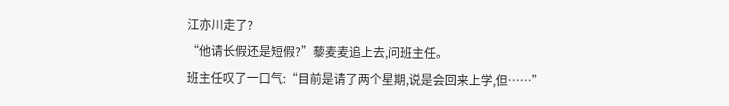江亦川走了?
“他请长假还是短假?”藜麦麦追上去,问班主任。
班主任叹了一口气:“目前是请了两个星期,说是会回来上学,但……”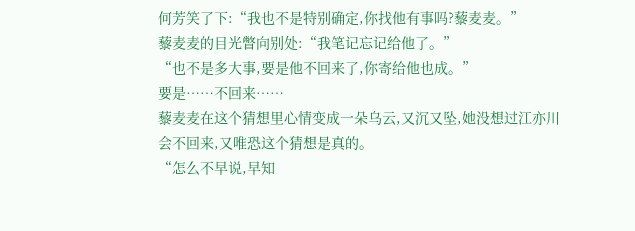何芳笑了下:“我也不是特别确定,你找他有事吗?藜麦麦。”
藜麦麦的目光瞥向别处:“我笔记忘记给他了。”
“也不是多大事,要是他不回来了,你寄给他也成。”
要是……不回来……
藜麦麦在这个猜想里心情变成一朵乌云,又沉又坠,她没想过江亦川会不回来,又唯恐这个猜想是真的。
“怎么不早说,早知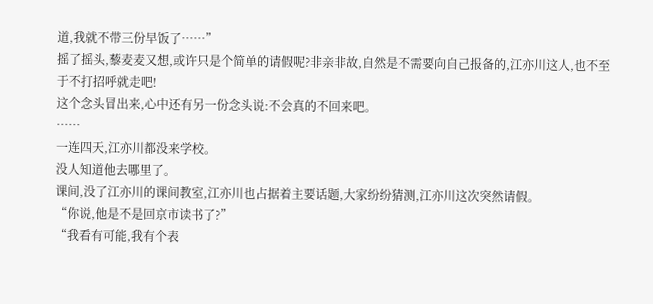道,我就不带三份早饭了……”
摇了摇头,藜麦麦又想,或许只是个简单的请假呢?非亲非故,自然是不需要向自己报备的,江亦川这人,也不至于不打招呼就走吧!
这个念头冒出来,心中还有另一份念头说:不会真的不回来吧。
……
一连四天,江亦川都没来学校。
没人知道他去哪里了。
课间,没了江亦川的课间教室,江亦川也占据着主要话题,大家纷纷猜测,江亦川这次突然请假。
“你说,他是不是回京市读书了?”
“我看有可能,我有个表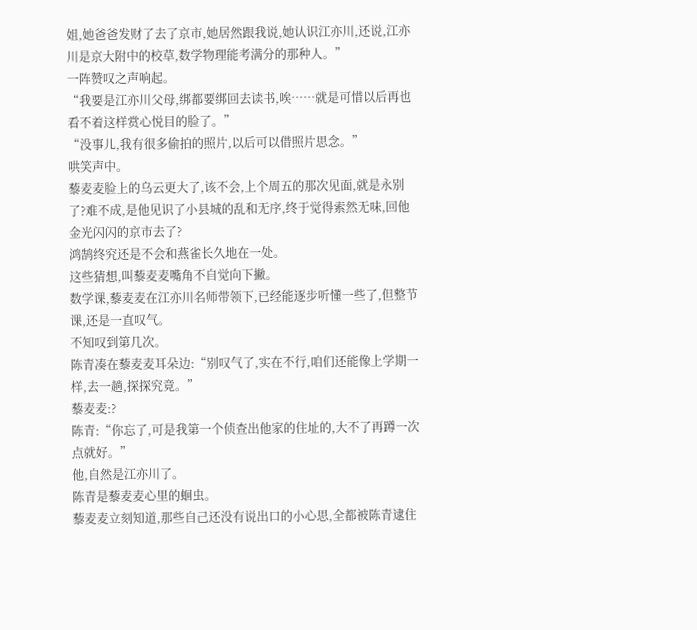姐,她爸爸发财了去了京市,她居然跟我说,她认识江亦川,还说,江亦川是京大附中的校草,数学物理能考满分的那种人。”
一阵赞叹之声响起。
“我要是江亦川父母,绑都要绑回去读书,唉……就是可惜以后再也看不着这样赏心悦目的脸了。”
“没事儿,我有很多偷拍的照片,以后可以借照片思念。”
哄笑声中。
藜麦麦脸上的乌云更大了,该不会,上个周五的那次见面,就是永别了?难不成,是他见识了小县城的乱和无序,终于觉得索然无味,回他金光闪闪的京市去了?
鸿鹄终究还是不会和燕雀长久地在一处。
这些猜想,叫藜麦麦嘴角不自觉向下撇。
数学课,藜麦麦在江亦川名师带领下,已经能逐步听懂一些了,但整节课,还是一直叹气。
不知叹到第几次。
陈青凑在藜麦麦耳朵边:“别叹气了,实在不行,咱们还能像上学期一样,去一趟,探探究竟。”
藜麦麦:?
陈青:“你忘了,可是我第一个侦查出他家的住址的,大不了再蹲一次点就好。”
他,自然是江亦川了。
陈青是藜麦麦心里的蛔虫。
藜麦麦立刻知道,那些自己还没有说出口的小心思,全都被陈青逮住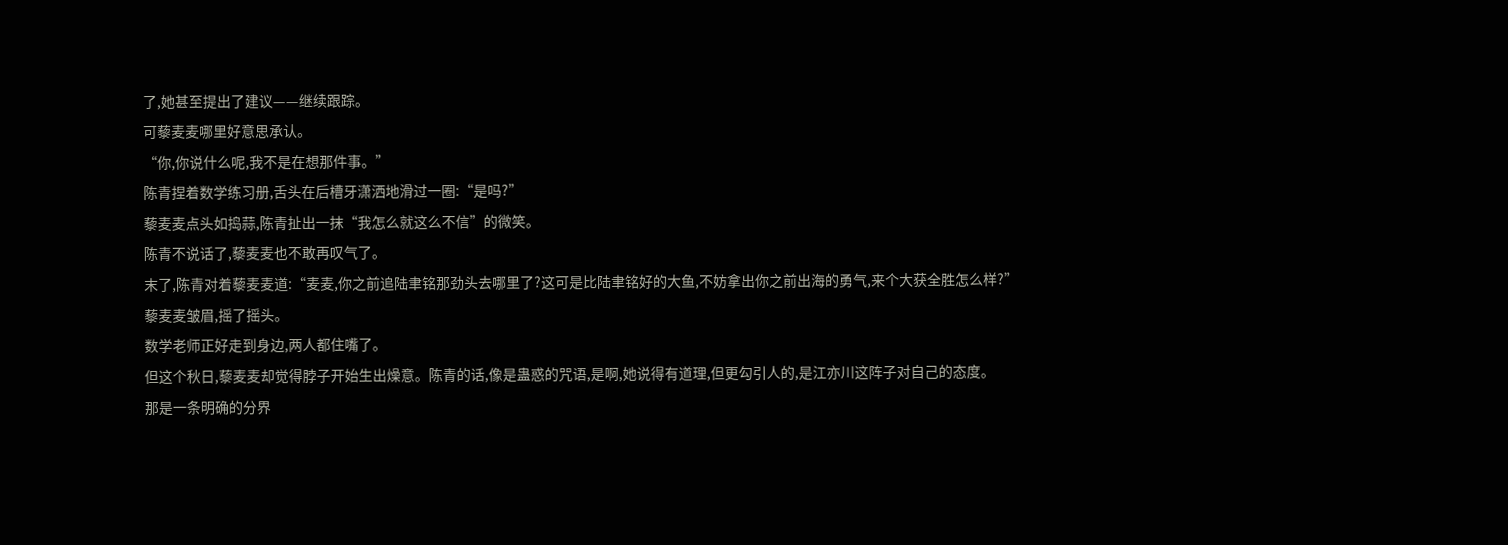了,她甚至提出了建议——继续跟踪。
可藜麦麦哪里好意思承认。
“你,你说什么呢,我不是在想那件事。”
陈青捏着数学练习册,舌头在后槽牙潇洒地滑过一圈:“是吗?”
藜麦麦点头如捣蒜,陈青扯出一抹“我怎么就这么不信”的微笑。
陈青不说话了,藜麦麦也不敢再叹气了。
末了,陈青对着藜麦麦道:“麦麦,你之前追陆聿铭那劲头去哪里了?这可是比陆聿铭好的大鱼,不妨拿出你之前出海的勇气,来个大获全胜怎么样?”
藜麦麦皱眉,摇了摇头。
数学老师正好走到身边,两人都住嘴了。
但这个秋日,藜麦麦却觉得脖子开始生出燥意。陈青的话,像是蛊惑的咒语,是啊,她说得有道理,但更勾引人的,是江亦川这阵子对自己的态度。
那是一条明确的分界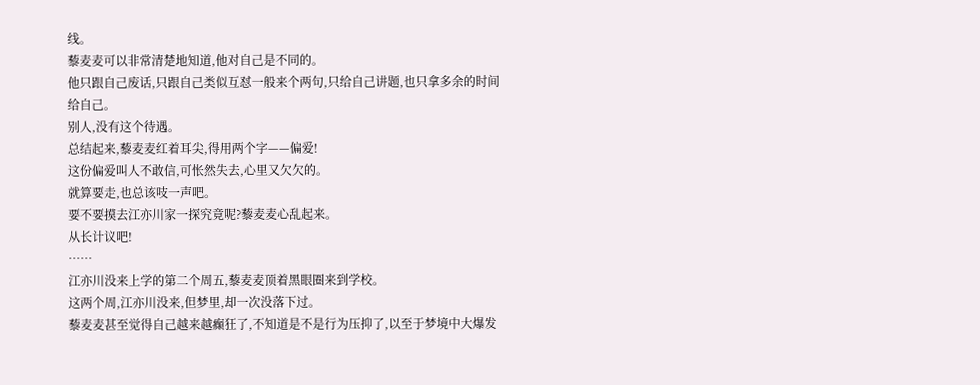线。
藜麦麦可以非常清楚地知道,他对自己是不同的。
他只跟自己废话,只跟自己类似互怼一般来个两句,只给自己讲题,也只拿多余的时间给自己。
别人,没有这个待遇。
总结起来,藜麦麦红着耳尖,得用两个字——偏爱!
这份偏爱叫人不敢信,可怅然失去,心里又欠欠的。
就算要走,也总该吱一声吧。
要不要摸去江亦川家一探究竟呢?藜麦麦心乱起来。
从长计议吧!
……
江亦川没来上学的第二个周五,藜麦麦顶着黑眼圈来到学校。
这两个周,江亦川没来,但梦里,却一次没落下过。
藜麦麦甚至觉得自己越来越癫狂了,不知道是不是行为压抑了,以至于梦境中大爆发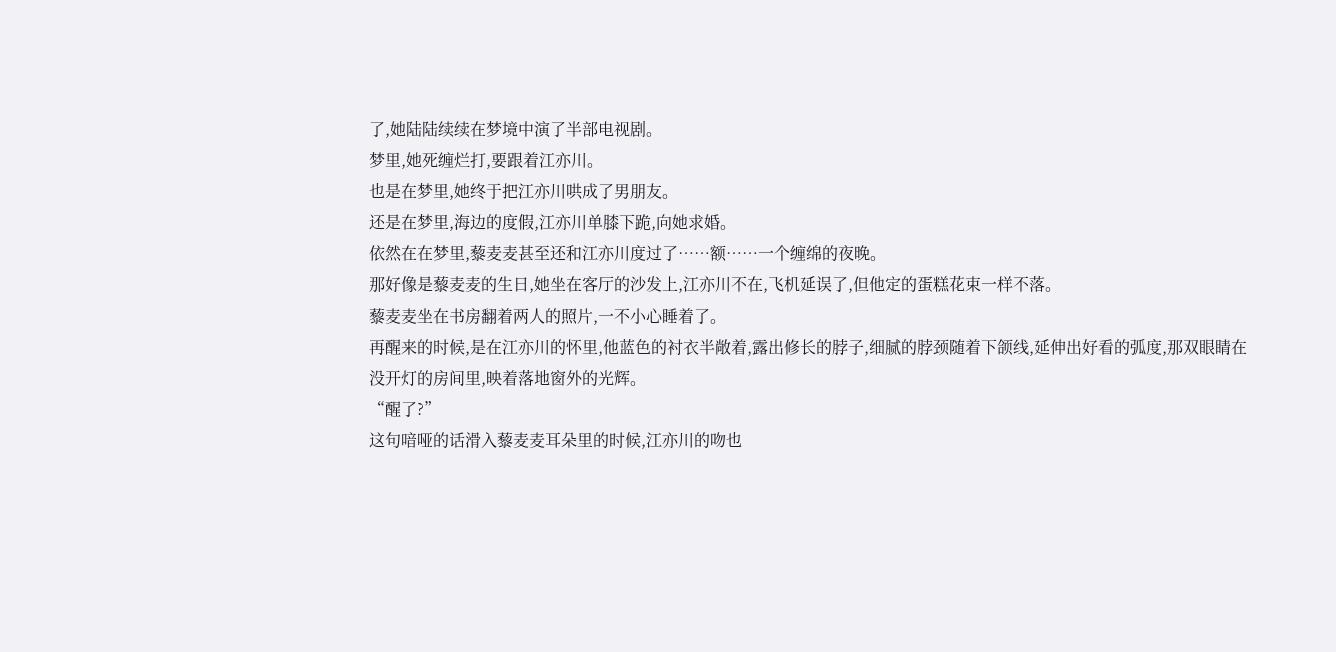了,她陆陆续续在梦境中演了半部电视剧。
梦里,她死缠烂打,要跟着江亦川。
也是在梦里,她终于把江亦川哄成了男朋友。
还是在梦里,海边的度假,江亦川单膝下跪,向她求婚。
依然在在梦里,藜麦麦甚至还和江亦川度过了……额……一个缠绵的夜晚。
那好像是藜麦麦的生日,她坐在客厅的沙发上,江亦川不在,飞机延误了,但他定的蛋糕花束一样不落。
藜麦麦坐在书房翻着两人的照片,一不小心睡着了。
再醒来的时候,是在江亦川的怀里,他蓝色的衬衣半敞着,露出修长的脖子,细腻的脖颈随着下颌线,延伸出好看的弧度,那双眼睛在没开灯的房间里,映着落地窗外的光辉。
“醒了?”
这句喑哑的话滑入藜麦麦耳朵里的时候,江亦川的吻也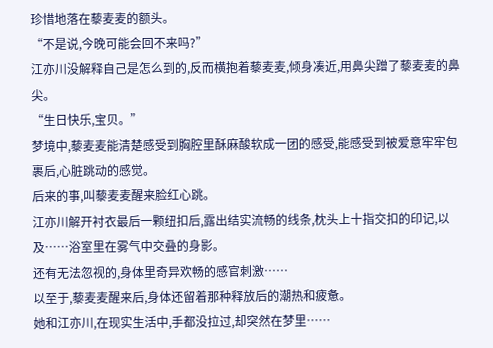珍惜地落在藜麦麦的额头。
“不是说,今晚可能会回不来吗?”
江亦川没解释自己是怎么到的,反而横抱着藜麦麦,倾身凑近,用鼻尖蹭了藜麦麦的鼻尖。
“生日快乐,宝贝。”
梦境中,藜麦麦能清楚感受到胸腔里酥麻酸软成一团的感受,能感受到被爱意牢牢包裹后,心脏跳动的感觉。
后来的事,叫藜麦麦醒来脸红心跳。
江亦川解开衬衣最后一颗纽扣后,露出结实流畅的线条,枕头上十指交扣的印记,以及……浴室里在雾气中交叠的身影。
还有无法忽视的,身体里奇异欢畅的感官刺激……
以至于,藜麦麦醒来后,身体还留着那种释放后的潮热和疲惫。
她和江亦川,在现实生活中,手都没拉过,却突然在梦里……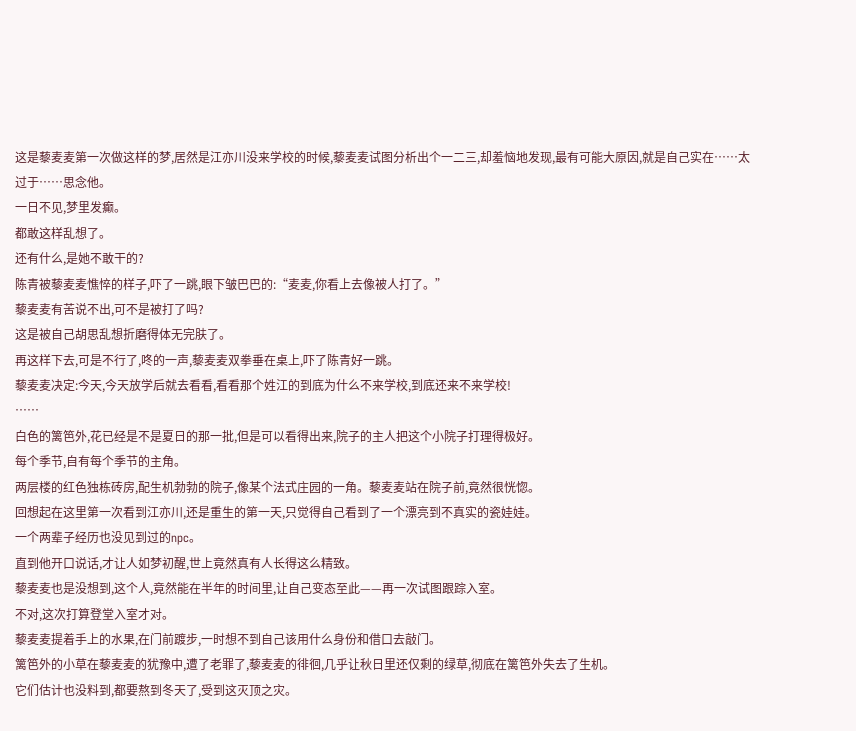这是藜麦麦第一次做这样的梦,居然是江亦川没来学校的时候,藜麦麦试图分析出个一二三,却羞恼地发现,最有可能大原因,就是自己实在……太过于……思念他。
一日不见,梦里发癫。
都敢这样乱想了。
还有什么,是她不敢干的?
陈青被藜麦麦憔悴的样子,吓了一跳,眼下皱巴巴的:“麦麦,你看上去像被人打了。”
藜麦麦有苦说不出,可不是被打了吗?
这是被自己胡思乱想折磨得体无完肤了。
再这样下去,可是不行了,咚的一声,藜麦麦双拳垂在桌上,吓了陈青好一跳。
藜麦麦决定:今天,今天放学后就去看看,看看那个姓江的到底为什么不来学校,到底还来不来学校!
……
白色的篱笆外,花已经是不是夏日的那一批,但是可以看得出来,院子的主人把这个小院子打理得极好。
每个季节,自有每个季节的主角。
两层楼的红色独栋砖房,配生机勃勃的院子,像某个法式庄园的一角。藜麦麦站在院子前,竟然很恍惚。
回想起在这里第一次看到江亦川,还是重生的第一天,只觉得自己看到了一个漂亮到不真实的瓷娃娃。
一个两辈子经历也没见到过的npc。
直到他开口说话,才让人如梦初醒,世上竟然真有人长得这么精致。
藜麦麦也是没想到,这个人,竟然能在半年的时间里,让自己变态至此——再一次试图跟踪入室。
不对,这次打算登堂入室才对。
藜麦麦提着手上的水果,在门前踱步,一时想不到自己该用什么身份和借口去敲门。
篱笆外的小草在藜麦麦的犹豫中,遭了老罪了,藜麦麦的徘徊,几乎让秋日里还仅剩的绿草,彻底在篱笆外失去了生机。
它们估计也没料到,都要熬到冬天了,受到这灭顶之灾。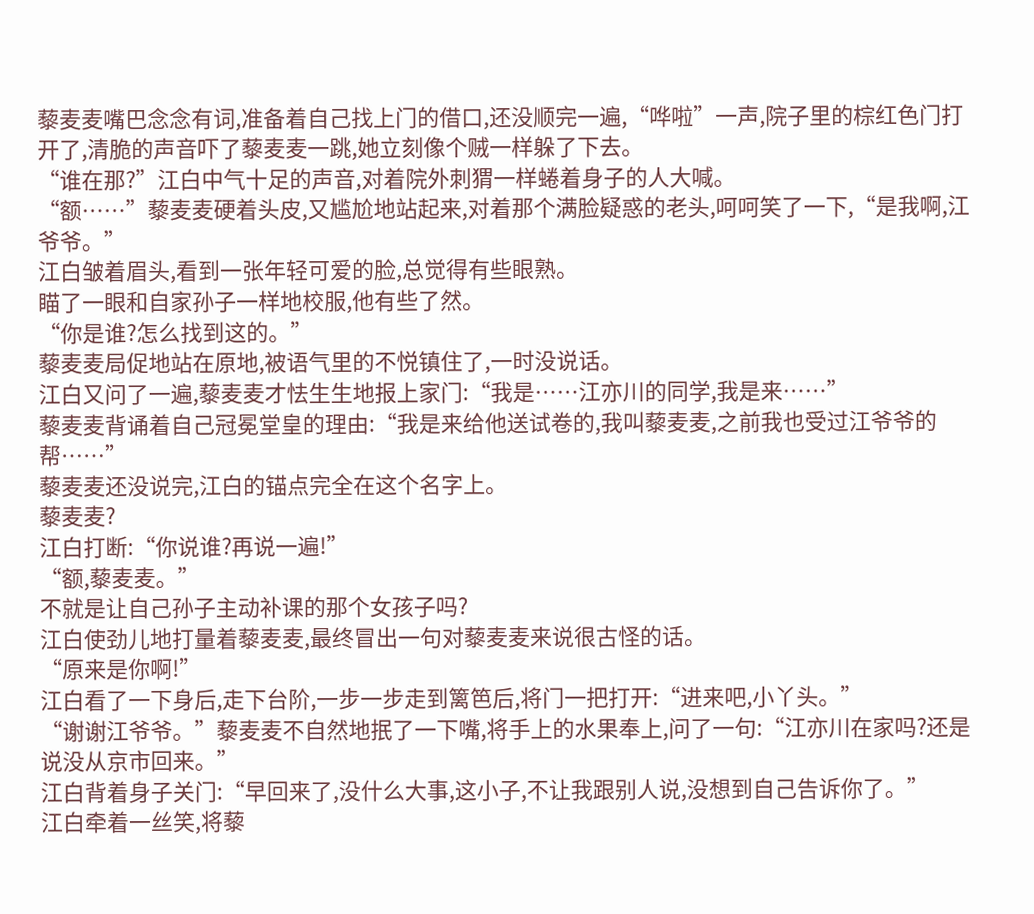藜麦麦嘴巴念念有词,准备着自己找上门的借口,还没顺完一遍,“哗啦”一声,院子里的棕红色门打开了,清脆的声音吓了藜麦麦一跳,她立刻像个贼一样躲了下去。
“谁在那?”江白中气十足的声音,对着院外刺猬一样蜷着身子的人大喊。
“额……”藜麦麦硬着头皮,又尴尬地站起来,对着那个满脸疑惑的老头,呵呵笑了一下,“是我啊,江爷爷。”
江白皱着眉头,看到一张年轻可爱的脸,总觉得有些眼熟。
瞄了一眼和自家孙子一样地校服,他有些了然。
“你是谁?怎么找到这的。”
藜麦麦局促地站在原地,被语气里的不悦镇住了,一时没说话。
江白又问了一遍,藜麦麦才怯生生地报上家门:“我是……江亦川的同学,我是来……”
藜麦麦背诵着自己冠冕堂皇的理由:“我是来给他送试卷的,我叫藜麦麦,之前我也受过江爷爷的帮……”
藜麦麦还没说完,江白的锚点完全在这个名字上。
藜麦麦?
江白打断:“你说谁?再说一遍!”
“额,藜麦麦。”
不就是让自己孙子主动补课的那个女孩子吗?
江白使劲儿地打量着藜麦麦,最终冒出一句对藜麦麦来说很古怪的话。
“原来是你啊!”
江白看了一下身后,走下台阶,一步一步走到篱笆后,将门一把打开:“进来吧,小丫头。”
“谢谢江爷爷。”藜麦麦不自然地抿了一下嘴,将手上的水果奉上,问了一句:“江亦川在家吗?还是说没从京市回来。”
江白背着身子关门:“早回来了,没什么大事,这小子,不让我跟别人说,没想到自己告诉你了。”
江白牵着一丝笑,将藜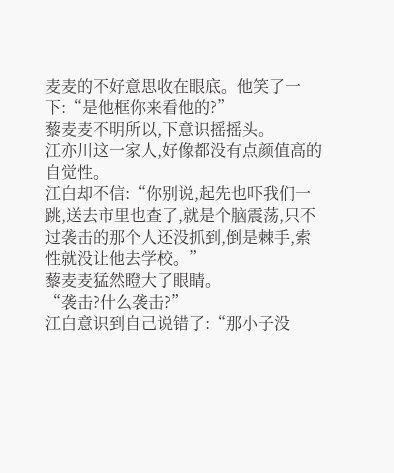麦麦的不好意思收在眼底。他笑了一下:“是他框你来看他的?”
藜麦麦不明所以,下意识摇摇头。
江亦川这一家人,好像都没有点颜值高的自觉性。
江白却不信:“你别说,起先也吓我们一跳,送去市里也查了,就是个脑震荡,只不过袭击的那个人还没抓到,倒是棘手,索性就没让他去学校。”
藜麦麦猛然瞪大了眼睛。
“袭击?什么袭击?”
江白意识到自己说错了:“那小子没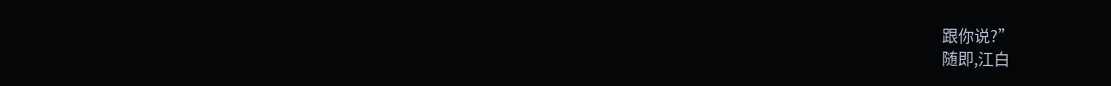跟你说?”
随即,江白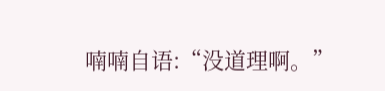喃喃自语:“没道理啊。”